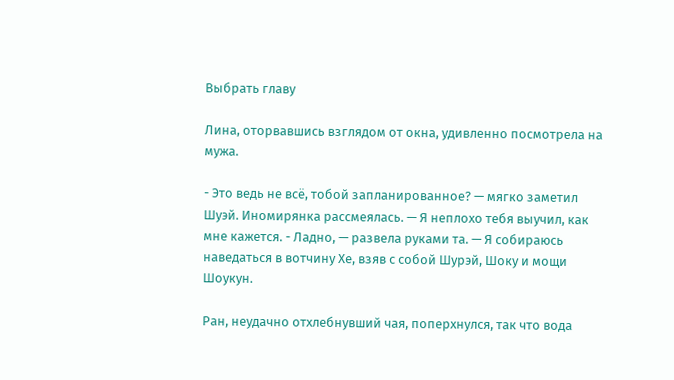Выбрать главу

Лина, оторвавшись взглядом от окна, удивленно посмотрела на мужа.

- Это ведь не всё, тобой запланированное? — мягко заметил Шуэй. Иномирянка рассмеялась. — Я неплохо тебя выучил, как мне кажется. - Ладно, — развела руками та. — Я собираюсь наведаться в вотчину Хе, взяв с собой Шурэй, Шоку и мощи Шоукун.

Ран, неудачно отхлебнувший чая, поперхнулся, так что вода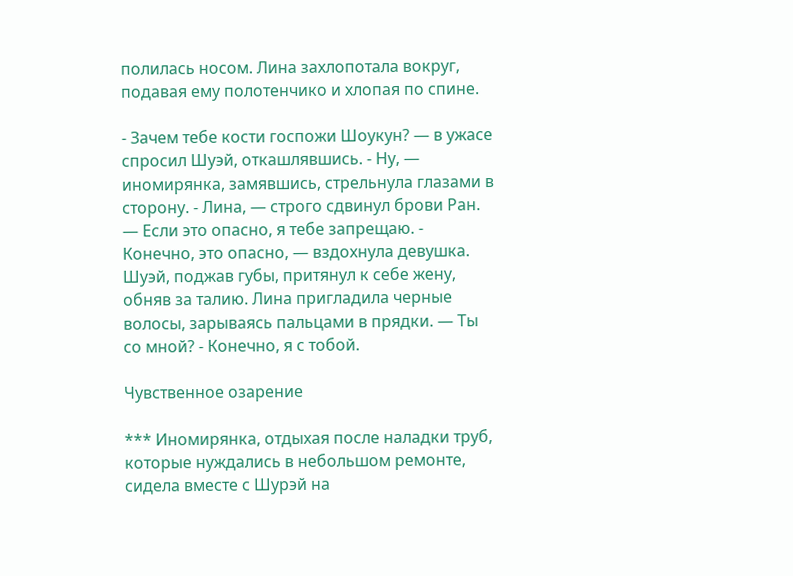полилась носом. Лина захлопотала вокруг, подавая ему полотенчико и хлопая по спине.

- Зачем тебе кости госпожи Шоукун? — в ужасе спросил Шуэй, откашлявшись. - Ну, — иномирянка, замявшись, стрельнула глазами в сторону. - Лина, — строго сдвинул брови Ран. — Если это опасно, я тебе запрещаю. - Конечно, это опасно, — вздохнула девушка. Шуэй, поджав губы, притянул к себе жену, обняв за талию. Лина пригладила черные волосы, зарываясь пальцами в прядки. — Ты со мной? - Конечно, я с тобой.

Чувственное озарение

*** Иномирянка, отдыхая после наладки труб, которые нуждались в небольшом ремонте, сидела вместе с Шурэй на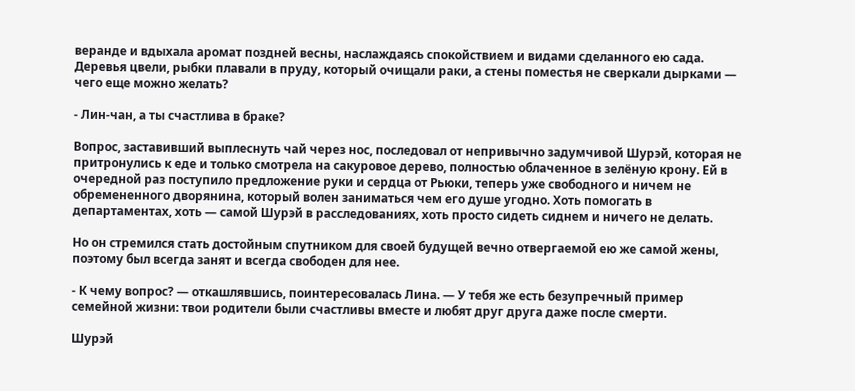веранде и вдыхала аромат поздней весны, наслаждаясь спокойствием и видами сделанного ею сада. Деревья цвели, рыбки плавали в пруду, который очищали раки, а стены поместья не сверкали дырками — чего еще можно желать?

- Лин-чан, а ты счастлива в браке?

Вопрос, заставивший выплеснуть чай через нос, последовал от непривычно задумчивой Шурэй, которая не притронулись к еде и только смотрела на сакуровое дерево, полностью облаченное в зелёную крону. Ей в очередной раз поступило предложение руки и сердца от Рьюки, теперь уже свободного и ничем не обремененного дворянина, который волен заниматься чем его душе угодно. Хоть помогать в департаментах, хоть — самой Шурэй в расследованиях, хоть просто сидеть сиднем и ничего не делать.

Но он стремился стать достойным спутником для своей будущей вечно отвергаемой ею же самой жены, поэтому был всегда занят и всегда свободен для нее.

- К чему вопрос? — откашлявшись, поинтересовалась Лина. — У тебя же есть безупречный пример семейной жизни: твои родители были счастливы вместе и любят друг друга даже после смерти.

Шурэй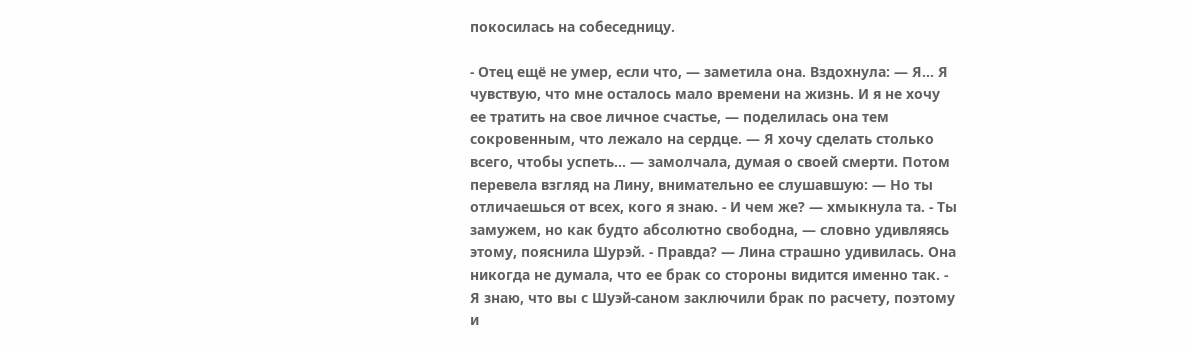покосилась на собеседницу.

- Отец ещё не умер, если что, — заметила она. Вздохнула: — Я... Я чувствую, что мне осталось мало времени на жизнь. И я не хочу ее тратить на свое личное счастье, — поделилась она тем сокровенным, что лежало на сердце. — Я хочу сделать столько всего, чтобы успеть... — замолчала, думая о своей смерти. Потом перевела взгляд на Лину, внимательно ее слушавшую: — Но ты отличаешься от всех, кого я знаю. - И чем же? — хмыкнула та. - Ты замужем, но как будто абсолютно свободна, — словно удивляясь этому, пояснила Шурэй. - Правда? — Лина страшно удивилась. Она никогда не думала, что ее брак со стороны видится именно так. - Я знаю, что вы с Шуэй-саном заключили брак по расчету, поэтому и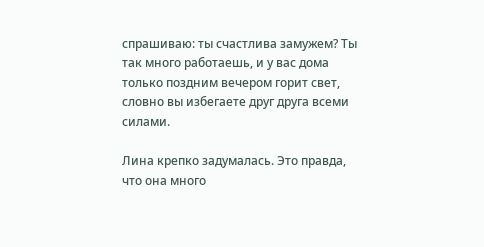спрашиваю: ты счастлива замужем? Ты так много работаешь, и у вас дома только поздним вечером горит свет, словно вы избегаете друг друга всеми силами.

Лина крепко задумалась. Это правда, что она много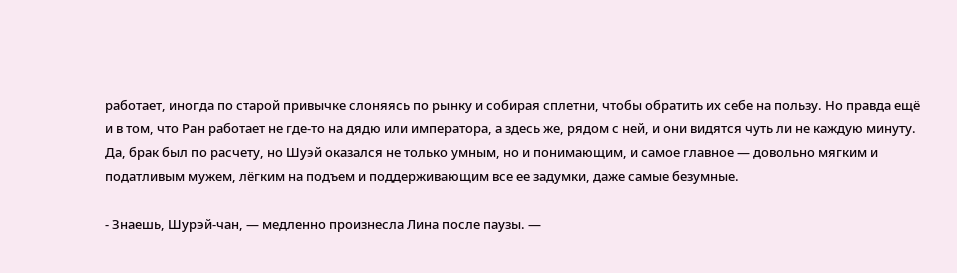работает, иногда по старой привычке слоняясь по рынку и собирая сплетни, чтобы обратить их себе на пользу. Но правда ещё и в том, что Ран работает не где-то на дядю или императора, а здесь же, рядом с ней, и они видятся чуть ли не каждую минуту. Да, брак был по расчету, но Шуэй оказался не только умным, но и понимающим, и самое главное — довольно мягким и податливым мужем, лёгким на подъем и поддерживающим все ее задумки, даже самые безумные.

- Знаешь, Шурэй-чан, — медленно произнесла Лина после паузы. —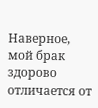Наверное, мой брак здорово отличается от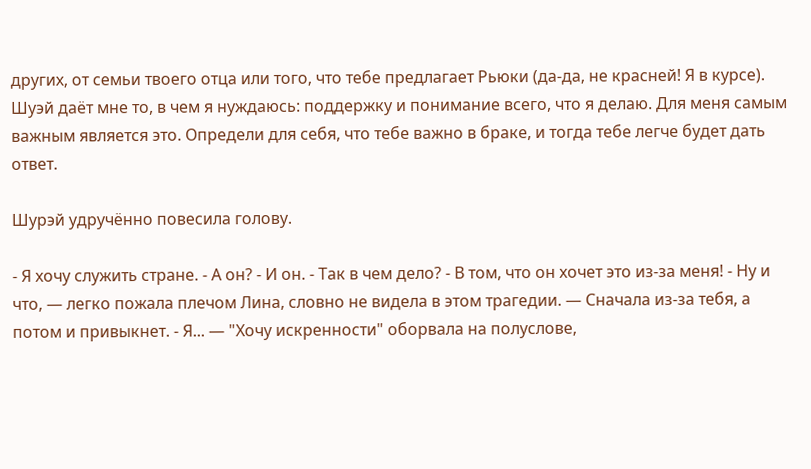других, от семьи твоего отца или того, что тебе предлагает Рьюки (да-да, не красней! Я в курсе). Шуэй даёт мне то, в чем я нуждаюсь: поддержку и понимание всего, что я делаю. Для меня самым важным является это. Определи для себя, что тебе важно в браке, и тогда тебе легче будет дать ответ.

Шурэй удручённо повесила голову.

- Я хочу служить стране. - А он? - И он. - Так в чем дело? - В том, что он хочет это из-за меня! - Ну и что, — легко пожала плечом Лина, словно не видела в этом трагедии. — Сначала из-за тебя, а потом и привыкнет. - Я... — "Хочу искренности" оборвала на полуслове,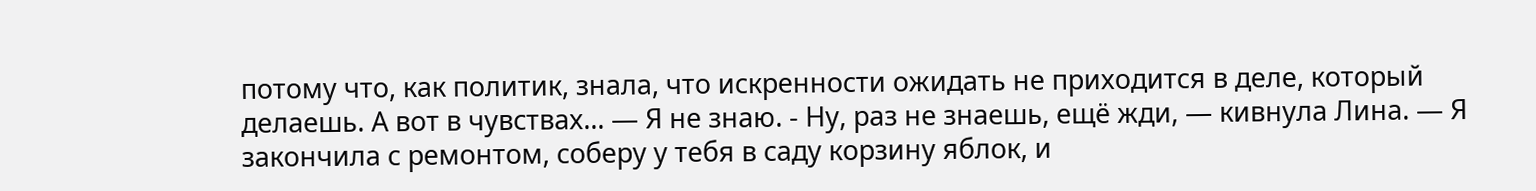потому что, как политик, знала, что искренности ожидать не приходится в деле, который делаешь. А вот в чувствах... — Я не знаю. - Ну, раз не знаешь, ещё жди, — кивнула Лина. — Я закончила с ремонтом, соберу у тебя в саду корзину яблок, и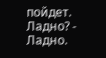пойдет. Ладно? - Ладно.